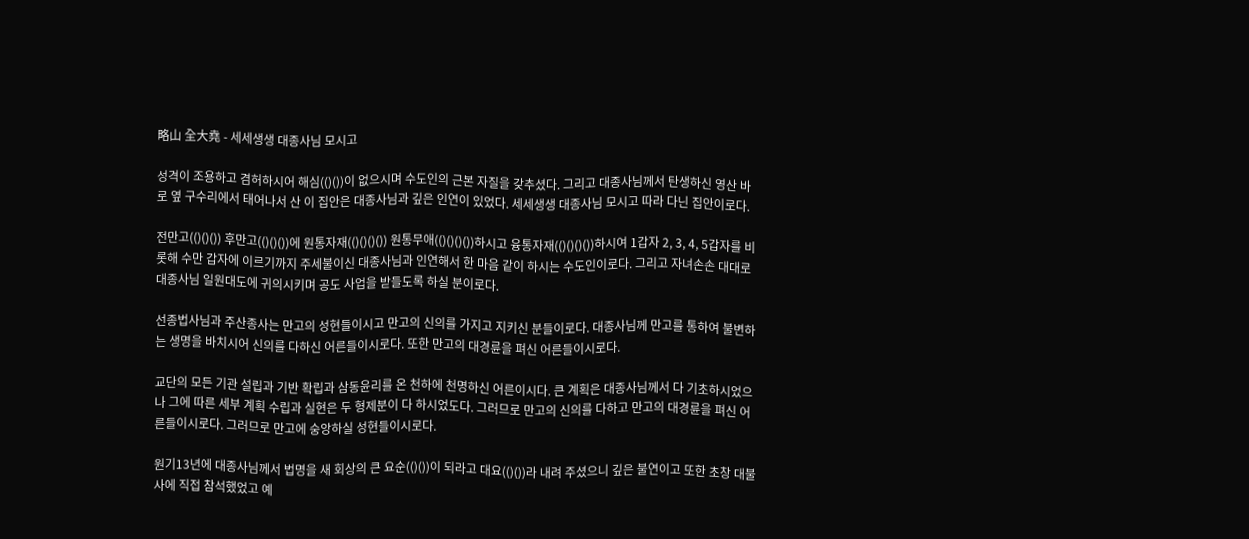略山 全大堯 - 세세생생 대종사님 모시고

성격이 조용하고 겸허하시어 해심(()())이 없으시며 수도인의 근본 자질을 갖추셨다. 그리고 대종사님께서 탄생하신 영산 바로 옆 구수리에서 태어나서 산 이 집안은 대종사님과 깊은 인연이 있었다. 세세생생 대종사님 모시고 따라 다닌 집안이로다.

전만고(()()()) 후만고(()()())에 원통자재(()()()()) 원통무애(()()()())하시고 융통자재(()()()())하시여 1갑자 2, 3, 4, 5갑자를 비롯해 수만 갑자에 이르기까지 주세불이신 대종사님과 인연해서 한 마음 같이 하시는 수도인이로다. 그리고 자녀손손 대대로 대종사님 일원대도에 귀의시키며 공도 사업을 받들도록 하실 분이로다.

선종법사님과 주산종사는 만고의 성현들이시고 만고의 신의를 가지고 지키신 분들이로다. 대종사님께 만고를 통하여 불변하는 생명을 바치시어 신의를 다하신 어른들이시로다. 또한 만고의 대경륜을 펴신 어른들이시로다.

교단의 모든 기관 설립과 기반 확립과 삼동윤리를 온 천하에 천명하신 어른이시다. 큰 계획은 대종사님께서 다 기초하시었으나 그에 따른 세부 계획 수립과 실현은 두 형제분이 다 하시었도다. 그러므로 만고의 신의를 다하고 만고의 대경륜을 펴신 어른들이시로다. 그러므로 만고에 숭앙하실 성현들이시로다.

원기13년에 대종사님께서 법명을 새 회상의 큰 요순(()())이 되라고 대요(()())라 내려 주셨으니 깊은 불연이고 또한 초창 대불사에 직접 참석했었고 예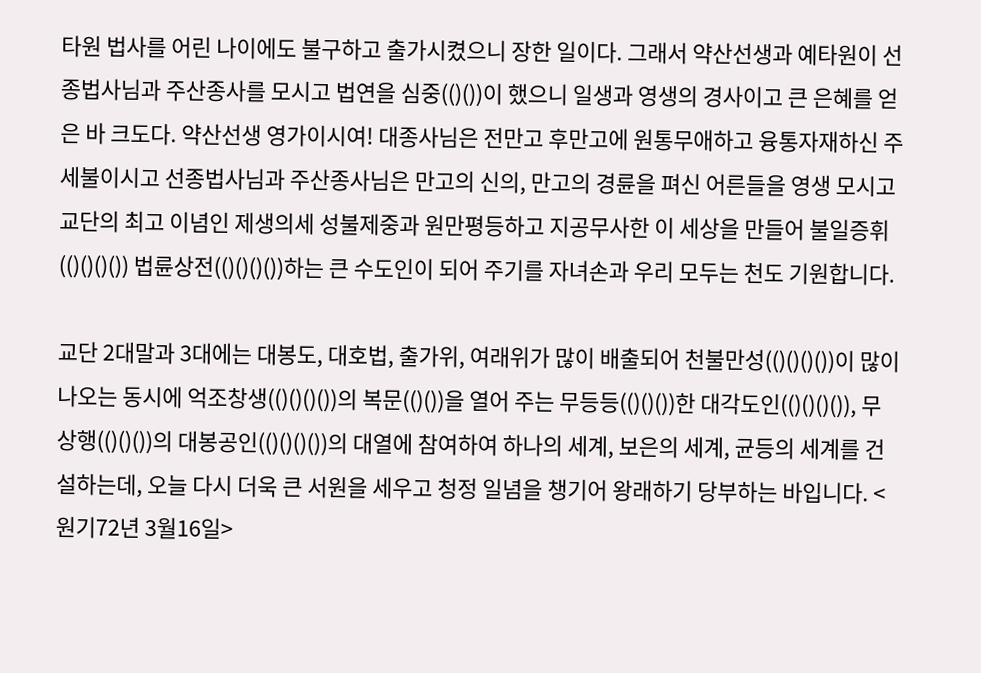타원 법사를 어린 나이에도 불구하고 출가시켰으니 장한 일이다. 그래서 약산선생과 예타원이 선종법사님과 주산종사를 모시고 법연을 심중(()())이 했으니 일생과 영생의 경사이고 큰 은혜를 얻은 바 크도다. 약산선생 영가이시여! 대종사님은 전만고 후만고에 원통무애하고 융통자재하신 주세불이시고 선종법사님과 주산종사님은 만고의 신의, 만고의 경륜을 펴신 어른들을 영생 모시고 교단의 최고 이념인 제생의세 성불제중과 원만평등하고 지공무사한 이 세상을 만들어 불일증휘(()()()()) 법륜상전(()()()())하는 큰 수도인이 되어 주기를 자녀손과 우리 모두는 천도 기원합니다.

교단 2대말과 3대에는 대봉도, 대호법, 출가위, 여래위가 많이 배출되어 천불만성(()()()())이 많이 나오는 동시에 억조창생(()()()())의 복문(()())을 열어 주는 무등등(()()())한 대각도인(()()()()), 무상행(()()())의 대봉공인(()()()())의 대열에 참여하여 하나의 세계, 보은의 세계, 균등의 세계를 건설하는데, 오늘 다시 더욱 큰 서원을 세우고 청정 일념을 챙기어 왕래하기 당부하는 바입니다. <원기72년 3월16일>